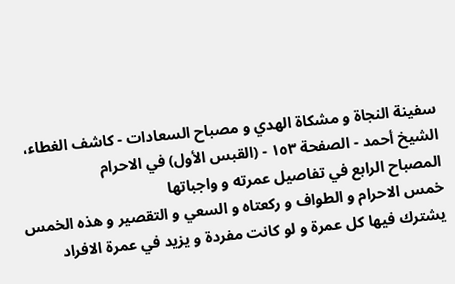سفينة النجاة و مشكاة الهدي و مصباح السعادات - كاشف الغطاء، الشيخ أحمد - الصفحة ١٥٣ - (القبس الأول) في الاحرام
المصباح الرابع في تفاصيل عمرته و واجباتها
خمس الاحرام و الطواف و ركعتاه و السعي و التقصير و هذه الخمس يشترك فيها كل عمرة و لو كانت مفردة و يزيد في عمرة الافراد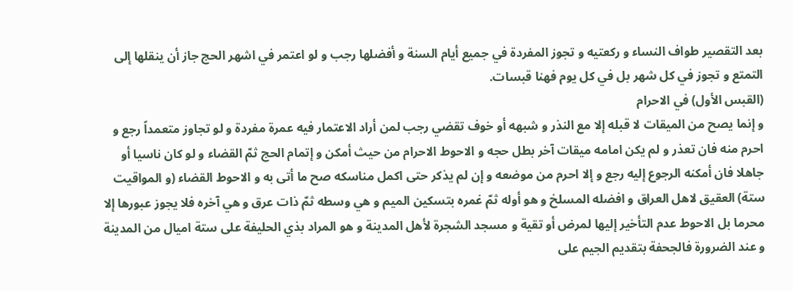بعد التقصير طواف النساء و ركعتيه و تجوز المفردة في جميع أيام السنة و أفضلها رجب و لو اعتمر في اشهر الحج جاز أن ينقلها إلى التمتع و تجوز في كل شهر بل في كل يوم فهنا قبسات.
(القبس الأول) في الاحرام
و إنما يصح من الميقات لا قبله إلا مع النذر و شبهه أو خوف تقضي رجب لمن أراد الاعتمار فيه عمرة مفردة و لو تجاوز متعمداً رجع و احرم منه فان تعذر و لم يكن امامه ميقات آخر بطل حجه و الاحوط الاحرام من حيث أمكن و إتمام الحج ثمّ القضاء و لو كان ناسيا أو جاهلا فان أمكنه الرجوع إليه رجع و إلا احرم من موضعه و إن لم يذكر حتى اكمل مناسكه صح ما أتى به و الاحوط القضاء (و المواقيت ستة) العقيق لاهل العراق و افضله المسلخ و هو أوله ثمّ غمره بتسكين الميم و هي وسطه ثمّ ذات عرق و هي آخره فلا يجوز عبورها إلا محرما بل الاحوط عدم التأخير إليها لمرض أو تقية و مسجد الشجرة لأهل المدينة و هو المراد بذي الحليفة على ستة اميال من المدينة و عند الضرورة فالجحفة بتقديم الجيم على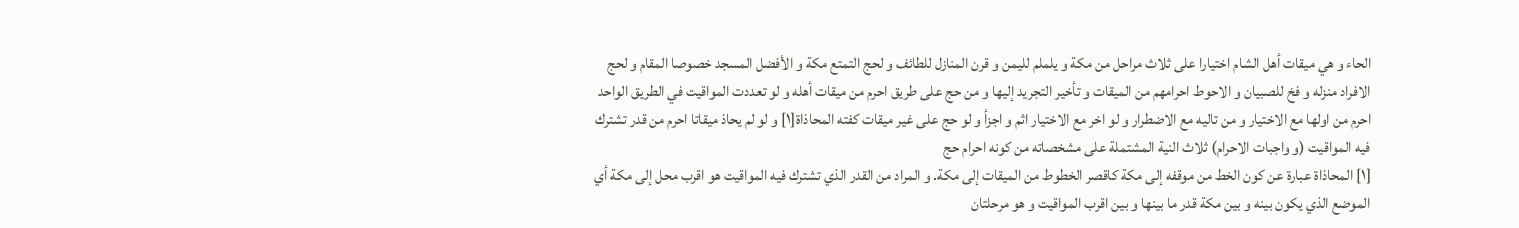الحاء و هي ميقات أهل الشام اختيارا على ثلاث مراحل من مكة و يلملم لليمن و قرن المنازل للطائف و لحج التمتع مكة و الأفضل المسجد خصوصا المقام و لحج الافراد منزله و فخ للصبيان و الاحوط احرامهم من الميقات و تأخير التجريد إليها و من حج على طريق احرم من ميقات أهله و لو تعددت المواقيت في الطريق الواحد احرم من اولها مع الاختيار و من تاليه مع الاضطرار و لو اخر مع الاختيار اثم و اجزأ و لو حج على غير ميقات كفته المحاذاة[١] و لو لم يحاذ ميقاتا احرم من قدر تشترك فيه المواقيت (و واجبات الاحرام) ثلاث النية المشتملة على مشخصاته من كونه احرام حج
[١] المحاذاة عبارة عن كون الخط من موقفه إلى مكة كاقصر الخطوط من الميقات إلى مكة. و المراد من القدر الذي تشترك فيه المواقيت هو اقرب محل إلى مكة أي الموضع الذي يكون بينه و بين مكة قدر ما بينها و بين اقرب المواقيت و هو مرحلتان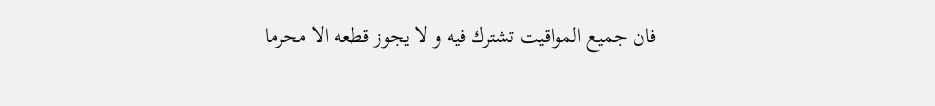فان جميع المواقيت تشترك فيه و لا يجوز قطعه الا محرما